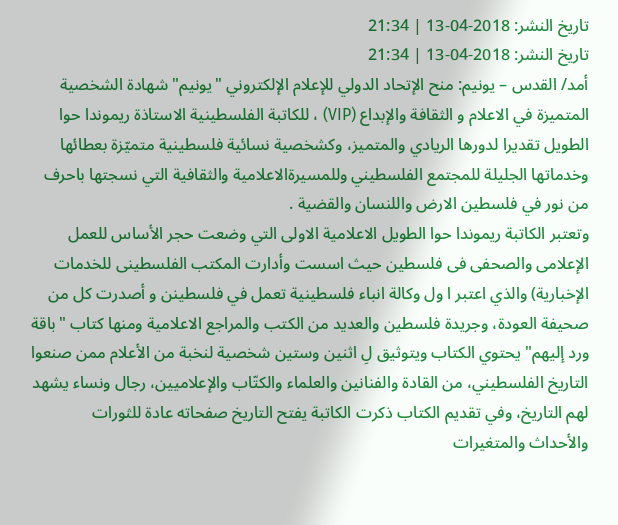تاريخ النشر: 2018-04-13 | 21:34
تاريخ النشر: 2018-04-13 | 21:34
أمد/ القدس – يونيم: منح الإتحاد الدولي للإعلام الإلكتروني "يونيم" شهادة الشخصية المتميزة في الاعلام و الثقافة والإبداع (VIP) ، للكاتبة الفلسطينية الاستاذة ريموندا حوا الطويل تقديرا لدورها الريادي والمتميز، وكشخصية نسائية فلسطينية متميّزة بعطائها وخدماتها الجليلة للمجتمع الفلسطيني وللمسيرةالاعلامية والثقافية التي نسجتها باحرف من نور في فلسطين الارض واللنسان والقضية .
وتعتبر الكاتبة ريموندا حوا الطويل الاعلامية الاولى التي وضعت حجر الأساس للعمل الإعلامى والصحفى فى فلسطين حيث اسست وأدارت المكتب الفلسطينى للخدمات الإخبارية) والذي اعتبر ا ول وكالة انباء فلسطينية تعمل في فلسطينن و أصدرت كل من صحيفة العودة، وجريدة فلسطين والعديد من الكتب والمراجع الاعلامية ومنها كتاب "باقة ورد إليهم" يحتوي الكتاب ويتوثيق لِ اثنين وستين شخصية لنخبة من الأعلام ممن صنعوا التاريخ الفلسطيني، من القادة والفنانين والعلماء والكتّاب والإعلاميين، رجال ونساء يشهد لهم التاريخ، وفي تقديم الكتاب ذكرت الكاتبة يفتح التاريخ صفحاته عادة للثورات والأحداث والمتغيرات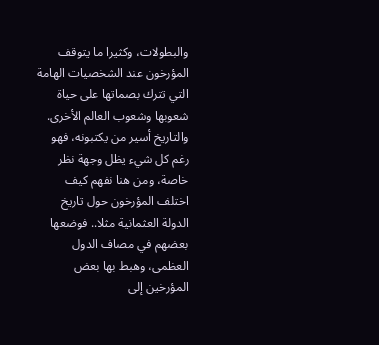والبطولات، وكثيرا ما يتوقف المؤرخون عند الشخصيات الهامة التي تترك بصماتها على حياة شعوبها وشعوب العالم الأخرى.
والتاريخ أسير من يكتبونه، فهو رغم كل شيء يظل وجهة نظر خاصة، ومن هنا نفهم كيف اختلف المؤرخون حول تاريخ الدولة العثمانية مثلا.. فوضعها بعضهم في مصاف الدول العظمى، وهبط بها بعض المؤرخين إلى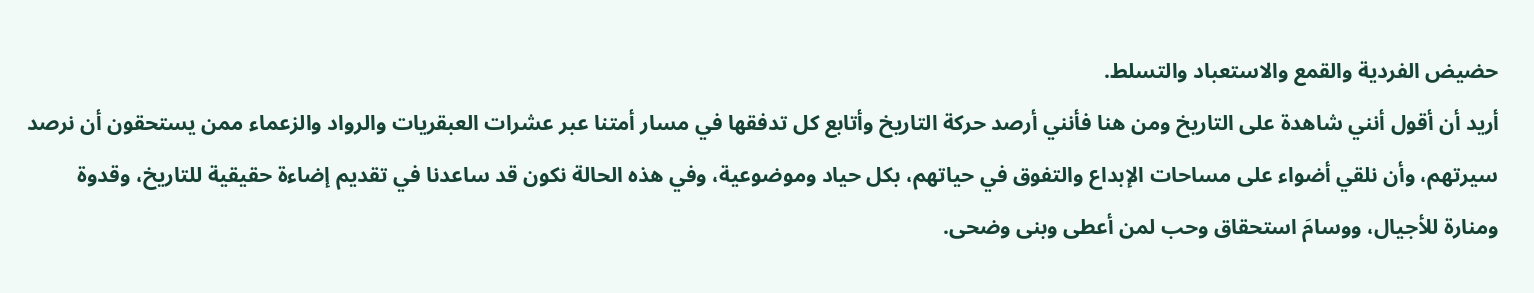حضيض الفردية والقمع والاستعباد والتسلط.
أريد أن أقول أنني شاهدة على التاريخ ومن هنا فأنني أرصد حركة التاريخ وأتابع كل تدفقها في مسار أمتنا عبر عشرات العبقريات والرواد والزعماء ممن يستحقون أن نرصد سيرتهم، وأن نلقي أضواء على مساحات الإبداع والتفوق في حياتهم، بكل حياد وموضوعية، وفي هذه الحالة نكون قد ساعدنا في تقديم إضاءة حقيقية للتاريخ، وقدوة ومنارة للأجيال، ووسامَ استحقاق وحب لمن أعطى وبنى وضحى.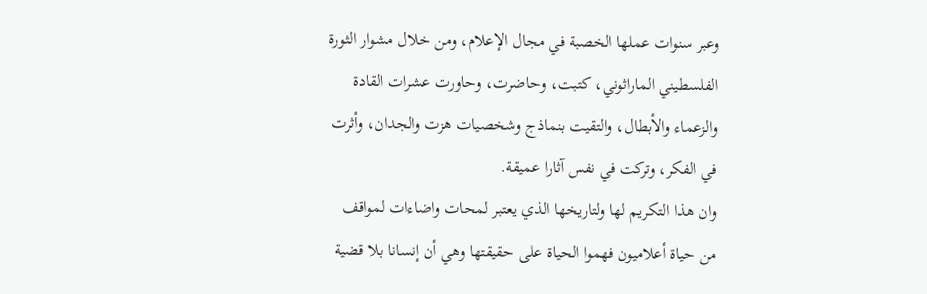وعبر سنوات عملها الخصبة في مجال الإعلام، ومن خلال مشوار الثورة الفلسطيني الماراثوني، كتبت، وحاضرت، وحاورت عشرات القادة والزعماء والأبطال، والتقيت بنماذج وشخصيات هزت والجدان، وأثرت في الفكر، وتركت في نفس آثارا عميقة.
وان هذا التكريم لها ولتاريخها الذي يعتبر لمحات واضاءات لمواقف من حياة أعلاميون فهموا الحياة على حقيقتها وهي أن إنسانا بلا قضية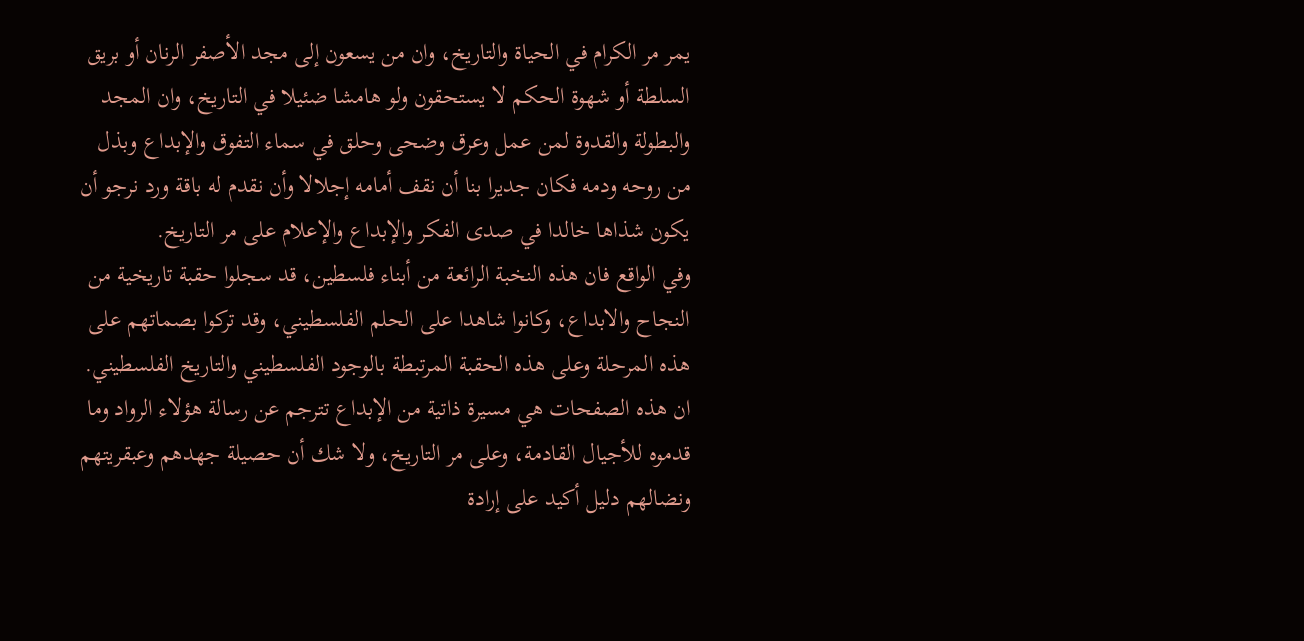يمر مر الكرام في الحياة والتاريخ، وان من يسعون إلى مجد الأصفر الرنان أو بريق السلطة أو شهوة الحكم لا يستحقون ولو هامشا ضئيلا في التاريخ، وان المجد والبطولة والقدوة لمن عمل وعرق وضحى وحلق في سماء التفوق والإبداع وبذل من روحه ودمه فكان جديرا بنا أن نقف أمامه إجلالا وأن نقدم له باقة ورد نرجو أن يكون شذاها خالدا في صدى الفكر والإبداع والإعلام على مر التاريخ.
وفي الواقع فان هذه النخبة الرائعة من أبناء فلسطين، قد سجلوا حقبة تاريخية من النجاح والابداع، وكانوا شاهدا على الحلم الفلسطيني، وقد تركوا بصماتهم على هذه المرحلة وعلى هذه الحقبة المرتبطة بالوجود الفلسطيني والتاريخ الفلسطيني.
ان هذه الصفحات هي مسيرة ذاتية من الإبداع تترجم عن رسالة هؤلاء الرواد وما قدموه للأجيال القادمة، وعلى مر التاريخ، ولا شك أن حصيلة جهدهم وعبقريتهم ونضالهم دليل أكيد على إرادة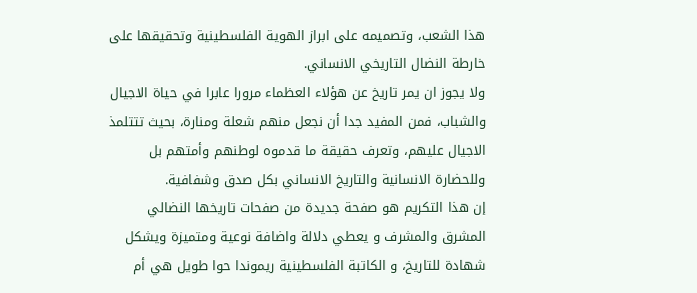هذا الشعب، وتصميمه على ابراز الهوية الفلسطينية وتحقيقها على خارطة النضال التاريخي الانساني.
ولا يجوز ان يمر تاريخ عن هؤلاء العظماء مرورا عابرا في حياة الاجيال والشباب، فمن المفيد جدا أن نجعل منهم شعلة ومنارة، بحيث تتتلمذ الاجيال عليهم، وتعرف حقيقة ما قدموه لوطنهم وأمتهم بل وللحضارة الانسانية والتاريخ الانساني بكل صدق وشفافية.
إن هذا التكريم هو صفحة جديدة من صفحات تاريخها النضالي المشرق والمشرف و يعطي دلالة واضافة نوعية ومتميزة ويشكل شهادة للتاريخ، و الكاتبة الفلسطينية ريموندا حوا طويل هي أم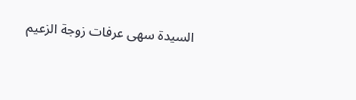السيدة سهى عرفات زوجة الزعيم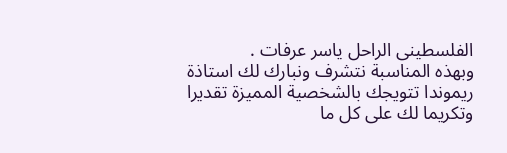الفلسطينى الراحل ياسر عرفات .
وبهذه المناسبة نتشرف ونبارك لك استاذة ريموندا تتويجك بالشخصية المميزة تقديرا وتكريما لك على كل ما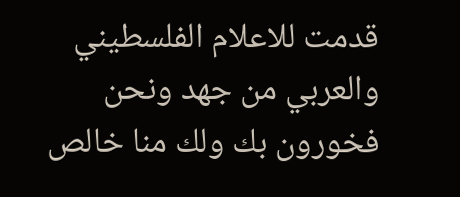قدمت للاعلام الفلسطيني والعربي من جهد ونحن فخورون بك ولك منا خالص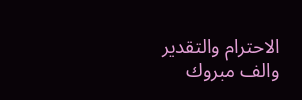الاحترام والتقدير والف مبروك